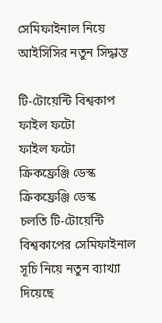সেমিফাইনাল নিয়ে আইসিসির নতুন সিদ্ধান্ত

টি-টোয়েন্টি বিশ্বকাপ
ফাইল ফটো
ফাইল ফটো
ক্রিকফ্রেঞ্জি ডেস্ক
ক্রিকফ্রেঞ্জি ডেস্ক
চলতি টি-টোয়েন্টি বিশ্বকাপের সেমিফাইনাল সূচি নিয়ে নতুন ব্যাখ্যা দিয়েছে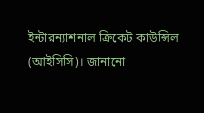ইন্টারন্যাশনাল ক্রিকেট কাউন্সিল (আইসিসি)। জানানো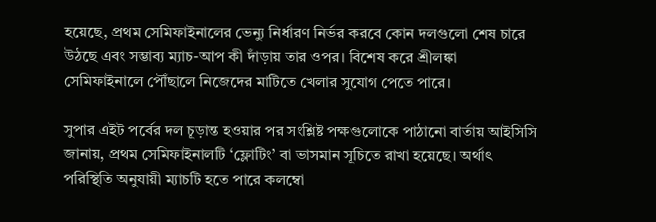হয়েছে, প্রথম সেমিফাইনালের ভেন্যু নির্ধারণ নির্ভর করবে কোন দলগুলো শেষ চারে উঠছে এবং সম্ভাব্য ম্যাচ-আপ কী দাঁড়ায় তার ওপর। বিশেষ করে শ্রীলঙ্কা সেমিফাইনালে পৌঁছালে নিজেদের মাটিতে খেলার সুযোগ পেতে পারে।

সুপার এইট পর্বের দল চূড়ান্ত হওয়ার পর সংশ্লিষ্ট পক্ষগুলোকে পাঠানো বার্তায় আইসিসি জানায়, প্রথম সেমিফাইনালটি ‘ফ্লোটিং’ বা ভাসমান সূচিতে রাখা হয়েছে। অর্থাৎ পরিস্থিতি অনুযায়ী ম্যাচটি হতে পারে কলম্বো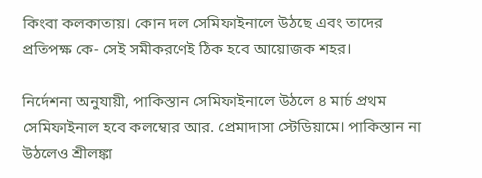কিংবা কলকাতায়। কোন দল সেমিফাইনালে উঠছে এবং তাদের প্রতিপক্ষ কে- সেই সমীকরণেই ঠিক হবে আয়োজক শহর।

নির্দেশনা অনুযায়ী, পাকিস্তান সেমিফাইনালে উঠলে ৪ মার্চ প্রথম সেমিফাইনাল হবে কলম্বোর আর. প্রেমাদাসা স্টেডিয়ামে। পাকিস্তান না উঠলেও শ্রীলঙ্কা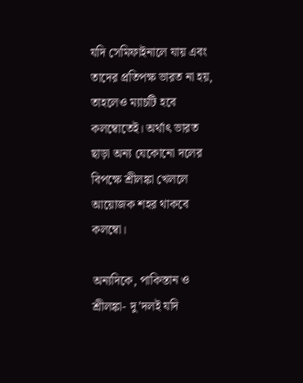যদি সেমিফাইনালে যায় এবং তাদের প্রতিপক্ষ ভারত না হয়, তাহলেও ম্যাচটি হবে কলম্বোতেই। অর্থাৎ ভারত ছাড়া অন্য যেকোনো দলের বিপক্ষে শ্রীলঙ্কা খেললে আয়োজক শহর থাকবে কলম্বো।

অন্যদিকে, পাকিস্তান ও শ্রীলঙ্কা- দু’দলই যদি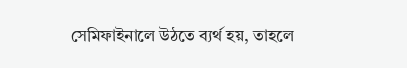সেমিফাইনালে উঠতে ব্যর্থ হয়, তাহলে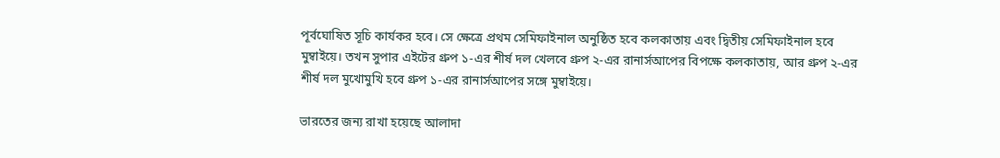পূর্বঘোষিত সূচি কার্যকর হবে। সে ক্ষেত্রে প্রথম সেমিফাইনাল অনুষ্ঠিত হবে কলকাতায় এবং দ্বিতীয় সেমিফাইনাল হবে মুম্বাইয়ে। তখন সুপার এইটের গ্রুপ ১-এর শীর্ষ দল খেলবে গ্রুপ ২-এর রানার্সআপের বিপক্ষে কলকাতায়, আর গ্রুপ ২-এর শীর্ষ দল মুখোমুখি হবে গ্রুপ ১-এর রানার্সআপের সঙ্গে মুম্বাইয়ে।

ভারতের জন্য রাখা হয়েছে আলাদা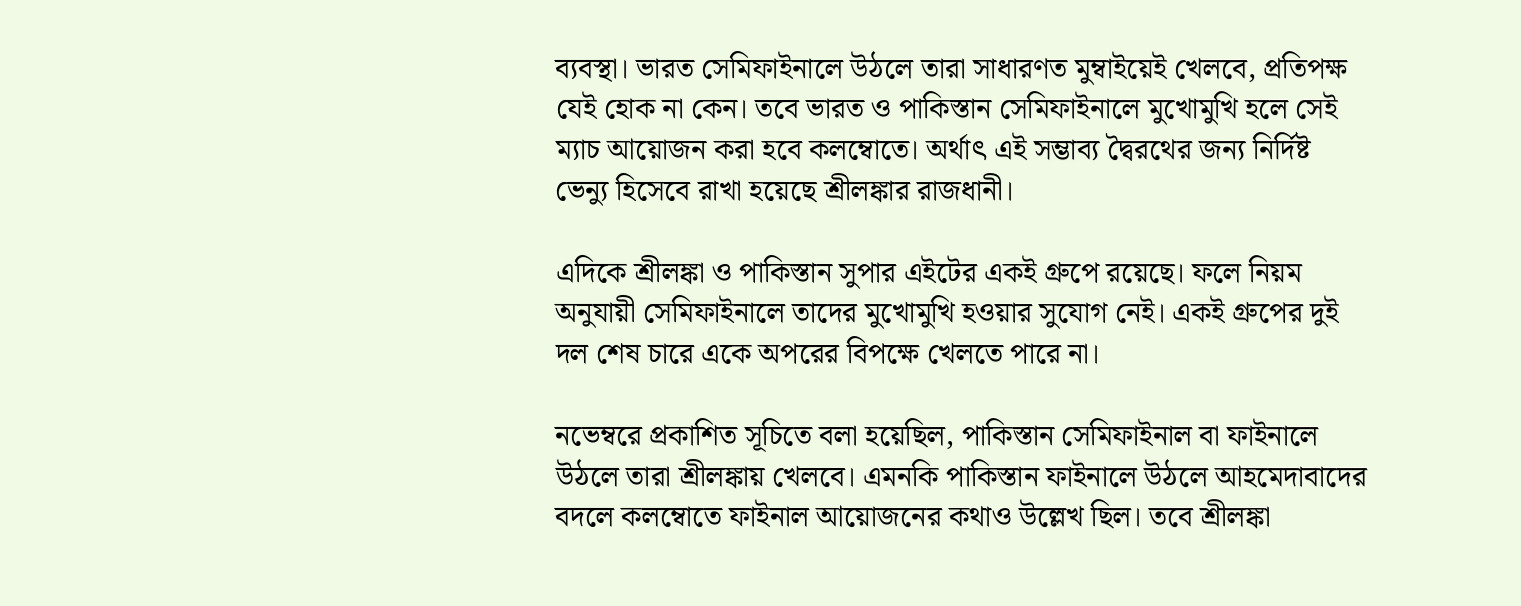ব্যবস্থা। ভারত সেমিফাইনালে উঠলে তারা সাধারণত মুম্বাইয়েই খেলবে, প্রতিপক্ষ যেই হোক না কেন। তবে ভারত ও পাকিস্তান সেমিফাইনালে মুখোমুখি হলে সেই ম্যাচ আয়োজন করা হবে কলম্বোতে। অর্থাৎ এই সম্ভাব্য দ্বৈরথের জন্য নির্দিষ্ট ভেন্যু হিসেবে রাখা হয়েছে শ্রীলঙ্কার রাজধানী।

এদিকে শ্রীলঙ্কা ও পাকিস্তান সুপার এইটের একই গ্রুপে রয়েছে। ফলে নিয়ম অনুযায়ী সেমিফাইনালে তাদের মুখোমুখি হওয়ার সুযোগ নেই। একই গ্রুপের দুই দল শেষ চারে একে অপরের বিপক্ষে খেলতে পারে না।

নভেম্বরে প্রকাশিত সূচিতে বলা হয়েছিল, পাকিস্তান সেমিফাইনাল বা ফাইনালে উঠলে তারা শ্রীলঙ্কায় খেলবে। এমনকি পাকিস্তান ফাইনালে উঠলে আহমেদাবাদের বদলে কলম্বোতে ফাইনাল আয়োজনের কথাও উল্লেখ ছিল। তবে শ্রীলঙ্কা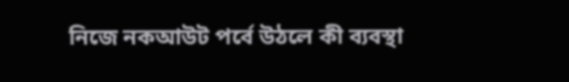নিজে নকআউট পর্বে উঠলে কী ব্যবস্থা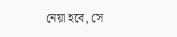নেয়া হবে, সে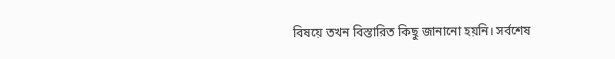বিষয়ে তখন বিস্তারিত কিছু জানানো হয়নি। সর্বশেষ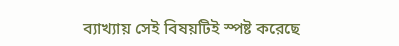ব্যাখ্যায় সেই বিষয়টিই স্পষ্ট করেছে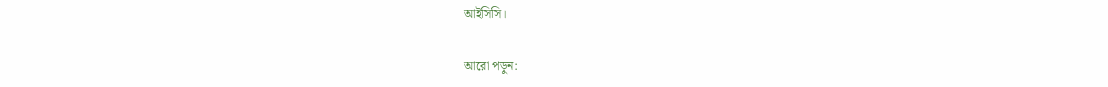আইসিসি।

আরো পড়ুন: